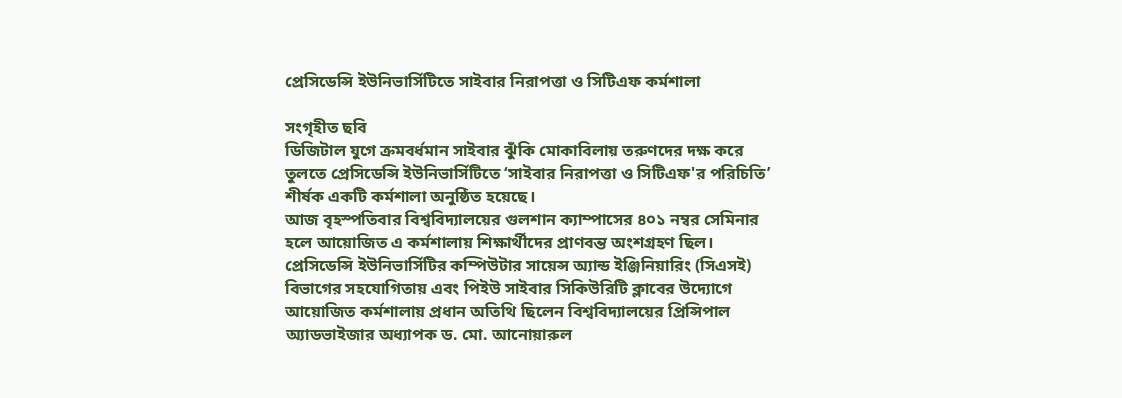প্রেসিডেন্সি ইউনিভার্সিটিতে সাইবার নিরাপত্তা ও সিটিএফ কর্মশালা

সংগৃহীত ছবি
ডিজিটাল যুগে ক্রমবর্ধমান সাইবার ঝুঁকি মোকাবিলায় তরুণদের দক্ষ করে তুলতে প্রেসিডেন্সি ইউনিভার্সিটিতে ‘সাইবার নিরাপত্তা ও সিটিএফ'র পরিচিতি’ শীর্ষক একটি কর্মশালা অনুষ্ঠিত হয়েছে।
আজ বৃহস্পতিবার বিশ্ববিদ্যালয়ের গুলশান ক্যাম্পাসের ৪০১ নম্বর সেমিনার হলে আয়োজিত এ কর্মশালায় শিক্ষার্থীদের প্রাণবন্ত অংশগ্রহণ ছিল।
প্রেসিডেন্সি ইউনিভার্সিটির কম্পিউটার সায়েন্স অ্যান্ড ইঞ্জিনিয়ারিং (সিএসই) বিভাগের সহযোগিতায় এবং পিইউ সাইবার সিকিউরিটি ক্লাবের উদ্যোগে আয়োজিত কর্মশালায় প্রধান অতিথি ছিলেন বিশ্ববিদ্যালয়ের প্রিন্সিপাল অ্যাডভাইজার অধ্যাপক ড. মো. আনোয়ারুল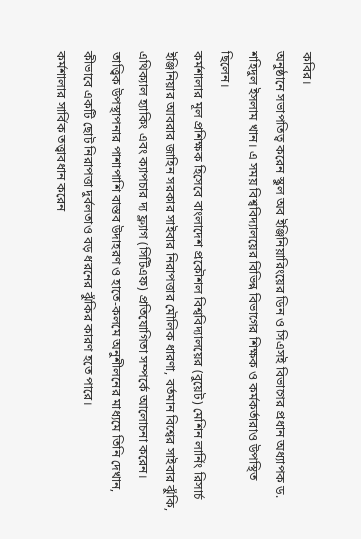কবির।
অনুষ্ঠানে সভাপতিত্ব করেন স্কুল অব ইঞ্জিনিয়ারিংয়ের ডিন ও সিএসই বিভাগের প্রধান অধ্যাপক ড. শহিদুল ইসলাম খান। এ সময় বিশ্ববিদ্যালয়ের বিভিন্ন বিভাগের শিক্ষক ও কর্মকর্তারাও উপস্থিত ছিলেন।
কর্মশালার মূল প্রশিক্ষক হিসেবে বাংলাদেশ প্রকৌশল বিশ্ববিদ্যালয়ের (বুয়েট) মেশিন লার্নিং রিসার্চ ইঞ্জিনিয়ার আবরার জাহিন সরকার সাইবার নিরাপত্তার মৌলিক ধারণা, বর্তমান বিশ্বের সাইবার ঝুঁকি, এথিক্যাল হ্যাকিং এবং ক্যাপচার দ্য ফ্ল্যাগ (সিটিএফ) প্রতিযোগিতা সম্পর্কে আলোচনা করেন।
তাত্ত্বিক উপস্থাপনার পাশাপাশি বাস্তব উদাহরণ ও হাতে-কলমে অনুশীলনের মাধ্যমে তিনি দেখান, কীভাবে একটি ছোট নিরাপত্তা দুর্বলতাও বড় ধরনের ঝুঁকির কারণ হতে পারে।
কর্মশালার সার্বিক তত্ত্বাবধান করেন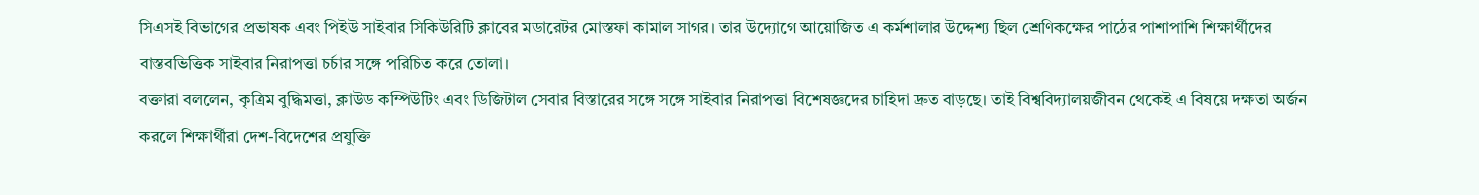সিএসই বিভাগের প্রভাষক এবং পিইউ সাইবার সিকিউরিটি ক্লাবের মডারেটর মোস্তফা কামাল সাগর। তার উদ্যোগে আয়োজিত এ কর্মশালার উদ্দেশ্য ছিল শ্রেণিকক্ষের পাঠের পাশাপাশি শিক্ষার্থীদের বাস্তবভিত্তিক সাইবার নিরাপত্তা চর্চার সঙ্গে পরিচিত করে তোলা।
বক্তারা বললেন, কৃত্রিম বুদ্ধিমত্তা, ক্লাউড কম্পিউটিং এবং ডিজিটাল সেবার বিস্তারের সঙ্গে সঙ্গে সাইবার নিরাপত্তা বিশেষজ্ঞদের চাহিদা দ্রুত বাড়ছে। তাই বিশ্ববিদ্যালয়জীবন থেকেই এ বিষয়ে দক্ষতা অর্জন করলে শিক্ষার্থীরা দেশ-বিদেশের প্রযুক্তি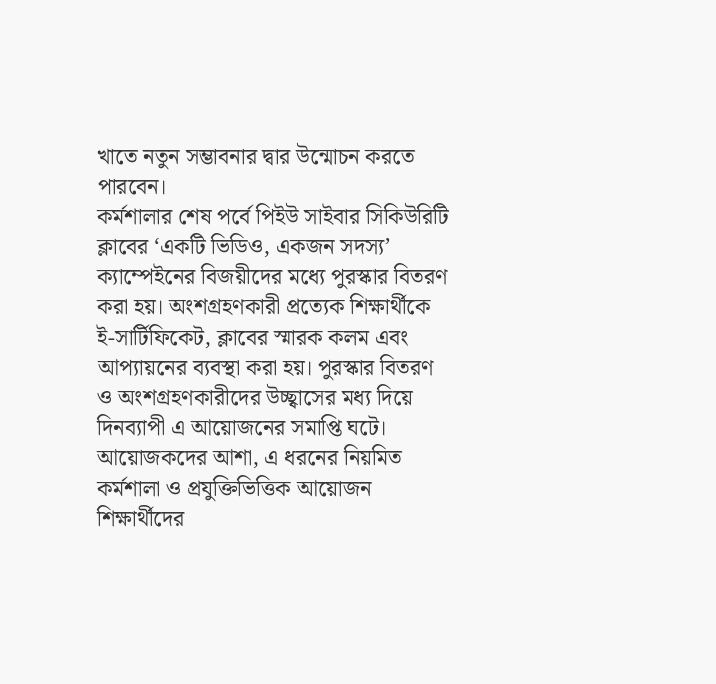খাতে নতুন সম্ভাবনার দ্বার উন্মোচন করতে পারবেন।
কর্মশালার শেষ পর্বে পিইউ সাইবার সিকিউরিটি ক্লাবের ‘একটি ভিডিও, একজন সদস্য’ ক্যাম্পেইনের বিজয়ীদের মধ্যে পুরস্কার বিতরণ করা হয়। অংশগ্রহণকারী প্রত্যেক শিক্ষার্থীকে ই-সার্টিফিকেট, ক্লাবের স্মারক কলম এবং আপ্যায়নের ব্যবস্থা করা হয়। পুরস্কার বিতরণ ও অংশগ্রহণকারীদের উচ্ছ্বাসের মধ্য দিয়ে দিনব্যাপী এ আয়োজনের সমাপ্তি ঘটে।
আয়োজকদের আশা, এ ধরনের নিয়মিত কর্মশালা ও প্রযুক্তিভিত্তিক আয়োজন শিক্ষার্থীদের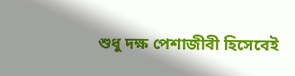শুধু দক্ষ পেশাজীবী হিসেবেই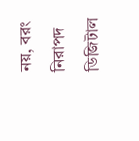নয়, বরং নিরাপদ ডিজিটাল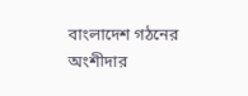বাংলাদেশ গঠনের অংশীদার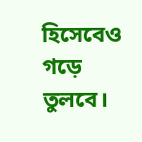হিসেবেও গড়ে তুলবে।